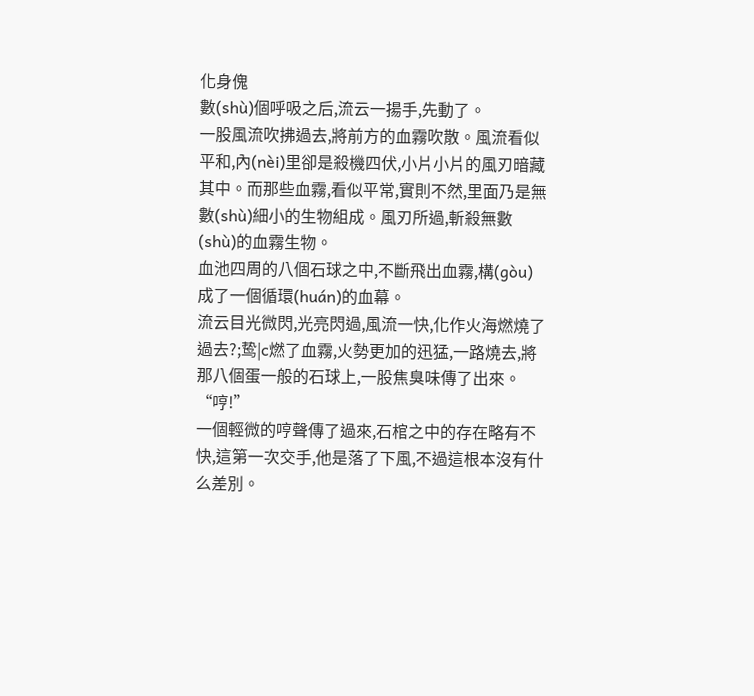化身傀
數(shù)個呼吸之后,流云一揚手,先動了。
一股風流吹拂過去,將前方的血霧吹散。風流看似平和,內(nèi)里卻是殺機四伏,小片小片的風刃暗藏其中。而那些血霧,看似平常,實則不然,里面乃是無數(shù)細小的生物組成。風刃所過,斬殺無數(shù)的血霧生物。
血池四周的八個石球之中,不斷飛出血霧,構(gòu)成了一個循環(huán)的血幕。
流云目光微閃,光亮閃過,風流一快,化作火海燃燒了過去?;鸷|c燃了血霧,火勢更加的迅猛,一路燒去,將那八個蛋一般的石球上,一股焦臭味傳了出來。
“哼!”
一個輕微的哼聲傳了過來,石棺之中的存在略有不快,這第一次交手,他是落了下風,不過這根本沒有什么差別。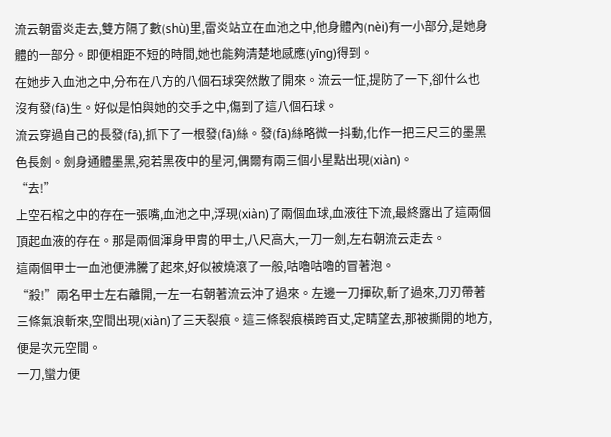流云朝雷炎走去,雙方隔了數(shù)里,雷炎站立在血池之中,他身體內(nèi)有一小部分,是她身體的一部分。即便相距不短的時間,她也能夠清楚地感應(yīng)得到。
在她步入血池之中,分布在八方的八個石球突然散了開來。流云一怔,提防了一下,卻什么也沒有發(fā)生。好似是怕與她的交手之中,傷到了這八個石球。
流云穿過自己的長發(fā),抓下了一根發(fā)絲。發(fā)絲略微一抖動,化作一把三尺三的墨黑色長劍。劍身通體墨黑,宛若黑夜中的星河,偶爾有兩三個小星點出現(xiàn)。
“去!”
上空石棺之中的存在一張嘴,血池之中,浮現(xiàn)了兩個血球,血液往下流,最終露出了這兩個頂起血液的存在。那是兩個渾身甲胄的甲士,八尺高大,一刀一劍,左右朝流云走去。
這兩個甲士一血池便沸騰了起來,好似被燒滾了一般,咕嚕咕嚕的冒著泡。
“殺!”兩名甲士左右離開,一左一右朝著流云沖了過來。左邊一刀揮砍,斬了過來,刀刃帶著三條氣浪斬來,空間出現(xiàn)了三天裂痕。這三條裂痕橫跨百丈,定睛望去,那被撕開的地方,便是次元空間。
一刀,蠻力便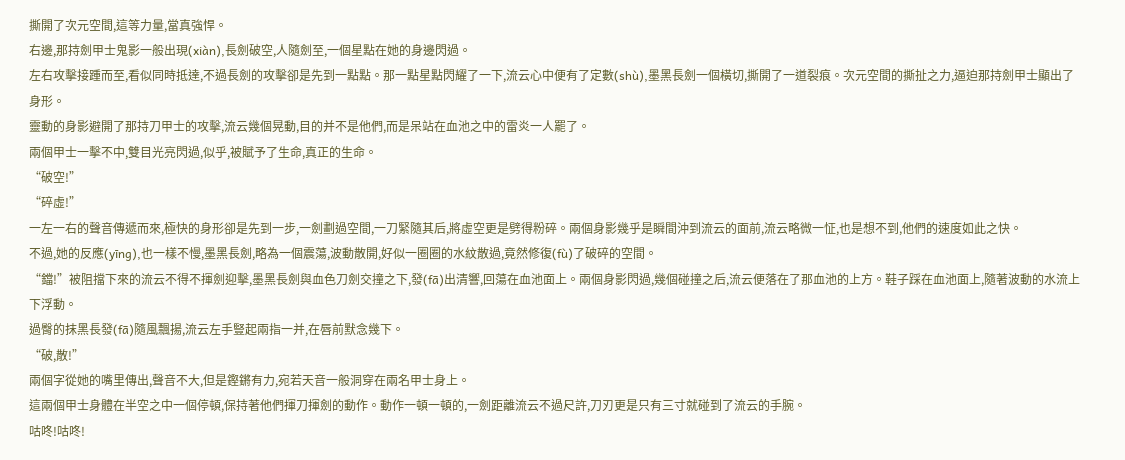撕開了次元空間,這等力量,當真強悍。
右邊,那持劍甲士鬼影一般出現(xiàn),長劍破空,人隨劍至,一個星點在她的身邊閃過。
左右攻擊接踵而至,看似同時抵達,不過長劍的攻擊卻是先到一點點。那一點星點閃耀了一下,流云心中便有了定數(shù),墨黑長劍一個橫切,撕開了一道裂痕。次元空間的撕扯之力,逼迫那持劍甲士顯出了身形。
靈動的身影避開了那持刀甲士的攻擊,流云幾個晃動,目的并不是他們,而是呆站在血池之中的雷炎一人罷了。
兩個甲士一擊不中,雙目光亮閃過,似乎,被賦予了生命,真正的生命。
“破空!”
“碎虛!”
一左一右的聲音傳遞而來,極快的身形卻是先到一步,一劍劃過空間,一刀緊隨其后,將虛空更是劈得粉碎。兩個身影幾乎是瞬間沖到流云的面前,流云略微一怔,也是想不到,他們的速度如此之快。
不過,她的反應(yīng),也一樣不慢,墨黑長劍,略為一個震蕩,波動散開,好似一圈圈的水紋散過,竟然修復(fù)了破碎的空間。
“鐺!”被阻擋下來的流云不得不揮劍迎擊,墨黑長劍與血色刀劍交撞之下,發(fā)出清響,回蕩在血池面上。兩個身影閃過,幾個碰撞之后,流云便落在了那血池的上方。鞋子踩在血池面上,隨著波動的水流上下浮動。
過臀的抹黑長發(fā)隨風飄揚,流云左手豎起兩指一并,在唇前默念幾下。
“破,散!”
兩個字從她的嘴里傳出,聲音不大,但是鏗鏘有力,宛若天音一般洞穿在兩名甲士身上。
這兩個甲士身體在半空之中一個停頓,保持著他們揮刀揮劍的動作。動作一頓一頓的,一劍距離流云不過尺許,刀刃更是只有三寸就碰到了流云的手腕。
咕咚!咕咚!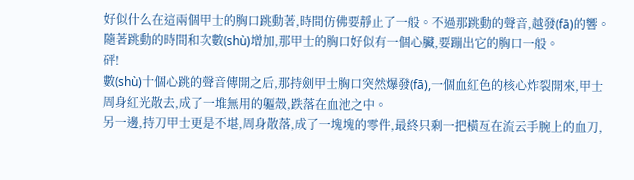好似什么在這兩個甲士的胸口跳動著,時間仿佛要靜止了一般。不過那跳動的聲音,越發(fā)的響。隨著跳動的時間和次數(shù)增加,那甲士的胸口好似有一個心臟,要蹦出它的胸口一般。
砰!
數(shù)十個心跳的聲音傳開之后,那持劍甲士胸口突然爆發(fā),一個血紅色的核心炸裂開來,甲士周身紅光散去,成了一堆無用的軀殼,跌落在血池之中。
另一邊,持刀甲士更是不堪,周身散落,成了一塊塊的零件,最終只剩一把橫亙在流云手腕上的血刀,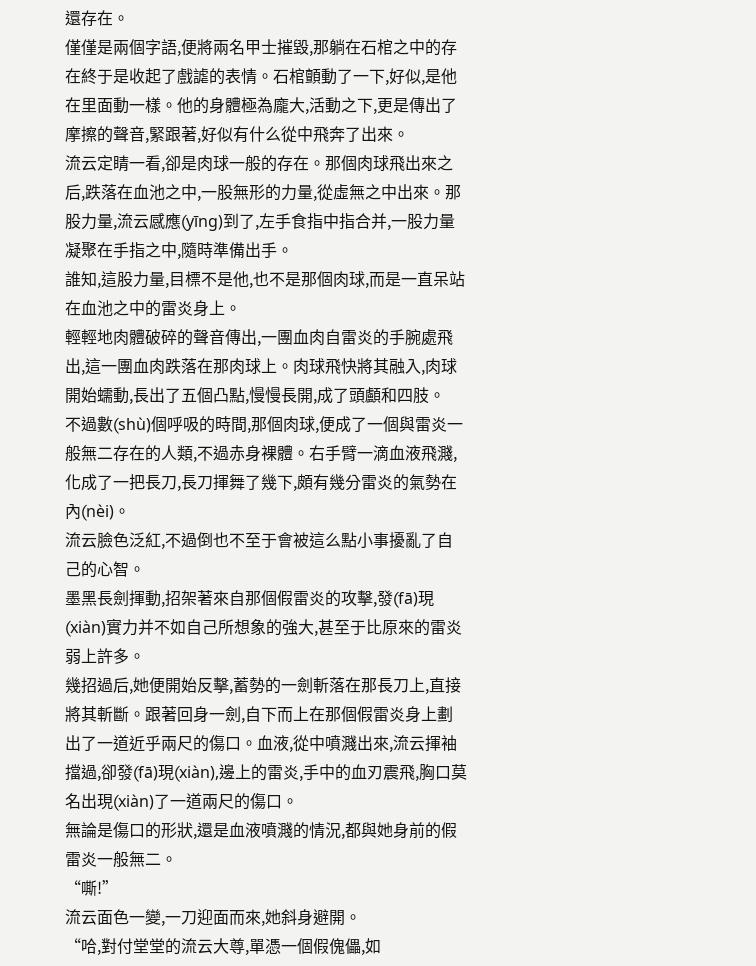還存在。
僅僅是兩個字語,便將兩名甲士摧毀,那躺在石棺之中的存在終于是收起了戲謔的表情。石棺顫動了一下,好似,是他在里面動一樣。他的身體極為龐大,活動之下,更是傳出了摩擦的聲音,緊跟著,好似有什么從中飛奔了出來。
流云定睛一看,卻是肉球一般的存在。那個肉球飛出來之后,跌落在血池之中,一股無形的力量,從虛無之中出來。那股力量,流云感應(yīng)到了,左手食指中指合并,一股力量凝聚在手指之中,隨時準備出手。
誰知,這股力量,目標不是他,也不是那個肉球,而是一直呆站在血池之中的雷炎身上。
輕輕地肉體破碎的聲音傳出,一團血肉自雷炎的手腕處飛出,這一團血肉跌落在那肉球上。肉球飛快將其融入,肉球開始蠕動,長出了五個凸點,慢慢長開,成了頭顱和四肢。
不過數(shù)個呼吸的時間,那個肉球,便成了一個與雷炎一般無二存在的人類,不過赤身裸體。右手臂一滴血液飛濺,化成了一把長刀,長刀揮舞了幾下,頗有幾分雷炎的氣勢在內(nèi)。
流云臉色泛紅,不過倒也不至于會被這么點小事擾亂了自己的心智。
墨黑長劍揮動,招架著來自那個假雷炎的攻擊,發(fā)現(xiàn)實力并不如自己所想象的強大,甚至于比原來的雷炎弱上許多。
幾招過后,她便開始反擊,蓄勢的一劍斬落在那長刀上,直接將其斬斷。跟著回身一劍,自下而上在那個假雷炎身上劃出了一道近乎兩尺的傷口。血液,從中噴濺出來,流云揮袖擋過,卻發(fā)現(xiàn),邊上的雷炎,手中的血刃震飛,胸口莫名出現(xiàn)了一道兩尺的傷口。
無論是傷口的形狀,還是血液噴濺的情況,都與她身前的假雷炎一般無二。
“嘶!”
流云面色一變,一刀迎面而來,她斜身避開。
“哈,對付堂堂的流云大尊,單憑一個假傀儡,如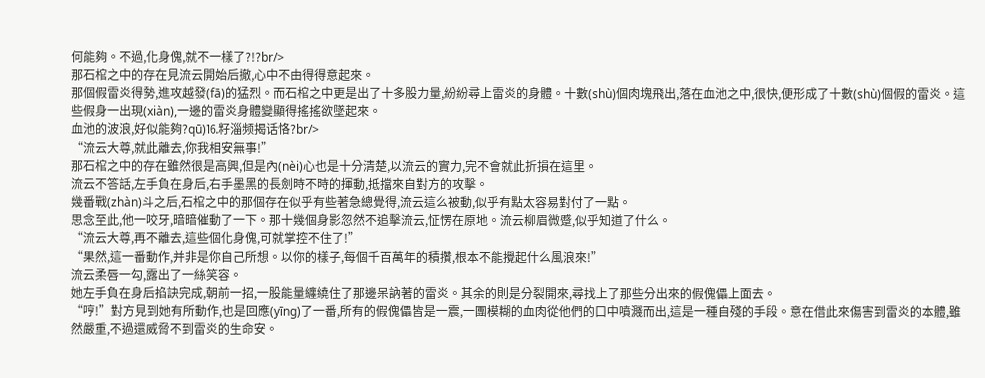何能夠。不過,化身傀,就不一樣了?!?br/>
那石棺之中的存在見流云開始后撤,心中不由得得意起來。
那個假雷炎得勢,進攻越發(fā)的猛烈。而石棺之中更是出了十多股力量,紛紛尋上雷炎的身體。十數(shù)個肉塊飛出,落在血池之中,很快,便形成了十數(shù)個假的雷炎。這些假身一出現(xiàn),一邊的雷炎身體變顯得搖搖欲墜起來。
血池的波浪,好似能夠?qū)⒗籽淄频揭话恪?br/>
“流云大尊,就此離去,你我相安無事!”
那石棺之中的存在雖然很是高興,但是內(nèi)心也是十分清楚,以流云的實力,完不會就此折損在這里。
流云不答話,左手負在身后,右手墨黑的長劍時不時的揮動,抵擋來自對方的攻擊。
幾番戰(zhàn)斗之后,石棺之中的那個存在似乎有些著急總覺得,流云這么被動,似乎有點太容易對付了一點。
思念至此,他一咬牙,暗暗催動了一下。那十幾個身影忽然不追擊流云,怔愣在原地。流云柳眉微蹙,似乎知道了什么。
“流云大尊,再不離去,這些個化身傀,可就掌控不住了!”
“果然,這一番動作,并非是你自己所想。以你的樣子,每個千百萬年的積攢,根本不能攪起什么風浪來!”
流云柔唇一勾,露出了一絲笑容。
她左手負在身后掐訣完成,朝前一招,一股能量纏繞住了那邊呆訥著的雷炎。其余的則是分裂開來,尋找上了那些分出來的假傀儡上面去。
“哼!”對方見到她有所動作,也是回應(yīng)了一番,所有的假傀儡皆是一震,一團模糊的血肉從他們的口中噴濺而出,這是一種自殘的手段。意在借此來傷害到雷炎的本體,雖然嚴重,不過還威脅不到雷炎的生命安。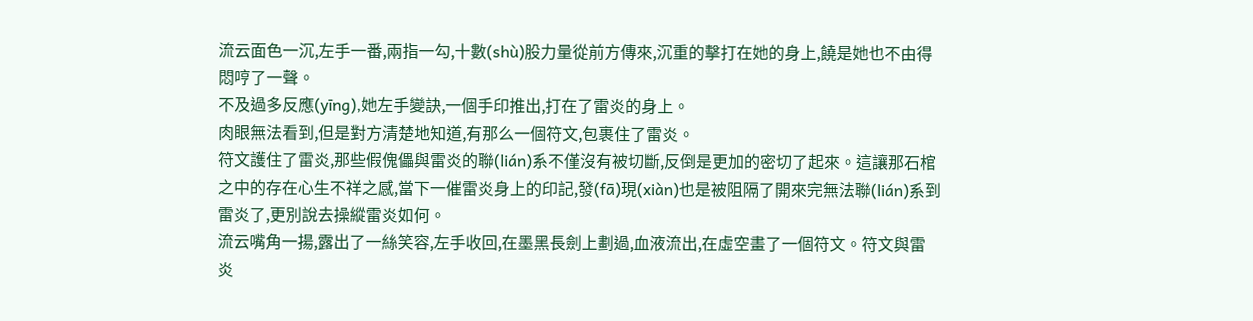流云面色一沉,左手一番,兩指一勾,十數(shù)股力量從前方傳來,沉重的擊打在她的身上,饒是她也不由得悶哼了一聲。
不及過多反應(yīng),她左手變訣,一個手印推出,打在了雷炎的身上。
肉眼無法看到,但是對方清楚地知道,有那么一個符文,包裹住了雷炎。
符文護住了雷炎,那些假傀儡與雷炎的聯(lián)系不僅沒有被切斷,反倒是更加的密切了起來。這讓那石棺之中的存在心生不祥之感,當下一催雷炎身上的印記,發(fā)現(xiàn)也是被阻隔了開來完無法聯(lián)系到雷炎了,更別說去操縱雷炎如何。
流云嘴角一揚,露出了一絲笑容,左手收回,在墨黑長劍上劃過,血液流出,在虛空畫了一個符文。符文與雷炎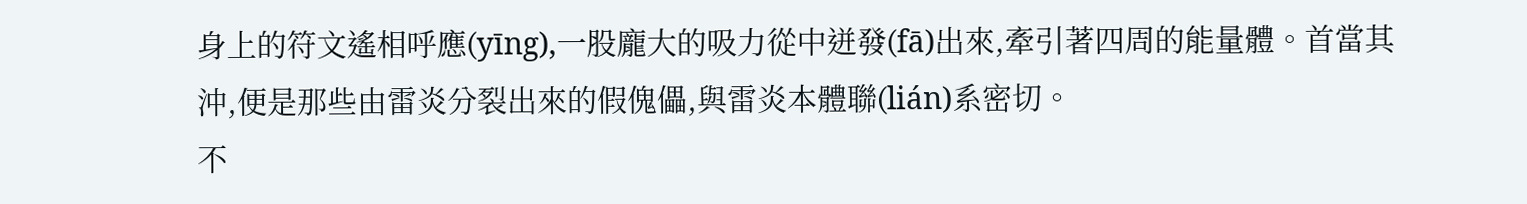身上的符文遙相呼應(yīng),一股龐大的吸力從中迸發(fā)出來,牽引著四周的能量體。首當其沖,便是那些由雷炎分裂出來的假傀儡,與雷炎本體聯(lián)系密切。
不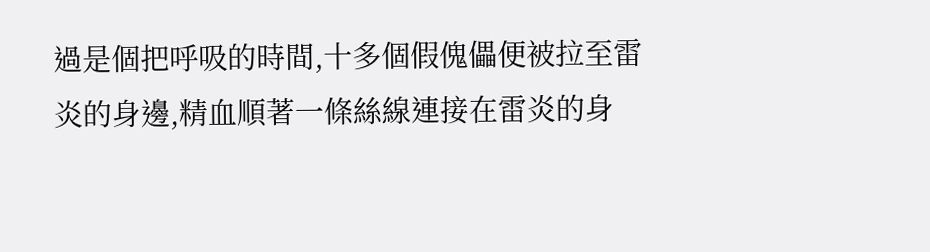過是個把呼吸的時間,十多個假傀儡便被拉至雷炎的身邊,精血順著一條絲線連接在雷炎的身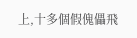上,十多個假傀儡飛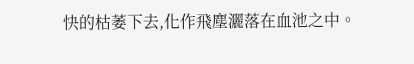快的枯萎下去,化作飛塵灑落在血池之中。